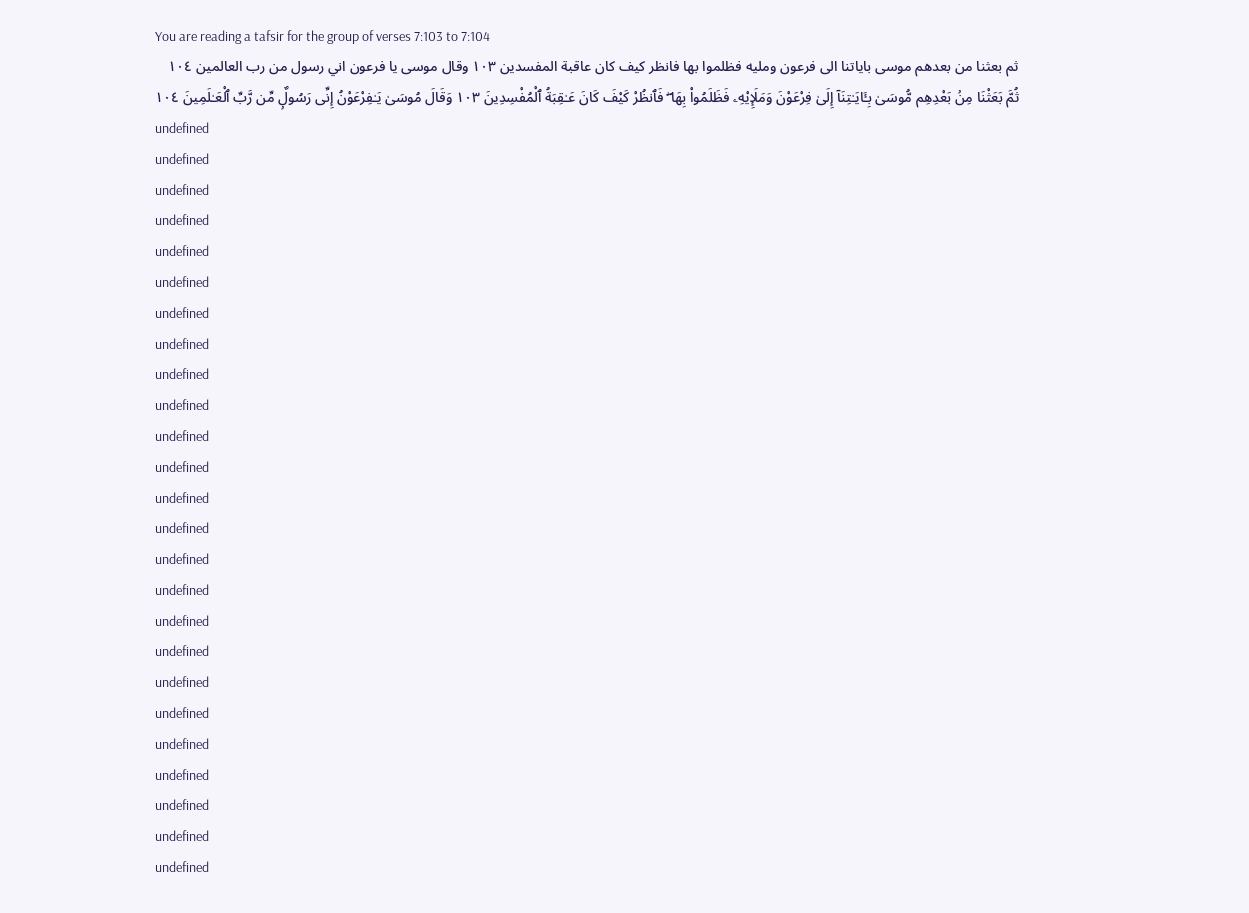You are reading a tafsir for the group of verses 7:103 to 7:104
ثم بعثنا من بعدهم موسى باياتنا الى فرعون ومليه فظلموا بها فانظر كيف كان عاقبة المفسدين ١٠٣ وقال موسى يا فرعون اني رسول من رب العالمين ١٠٤
ثُمَّ بَعَثْنَا مِنۢ بَعْدِهِم مُّوسَىٰ بِـَٔايَـٰتِنَآ إِلَىٰ فِرْعَوْنَ وَمَلَإِي۟هِۦ فَظَلَمُوا۟ بِهَا ۖ فَٱنظُرْ كَيْفَ كَانَ عَـٰقِبَةُ ٱلْمُفْسِدِينَ ١٠٣ وَقَالَ مُوسَىٰ يَـٰفِرْعَوْنُ إِنِّى رَسُولٌۭ مِّن رَّبِّ ٱلْعَـٰلَمِينَ ١٠٤
undefined
undefined
undefined
undefined
undefined
undefined
undefined
undefined
undefined
undefined
undefined
undefined
undefined
undefined
undefined
undefined
undefined
undefined
undefined
undefined
undefined
undefined
undefined
undefined
undefined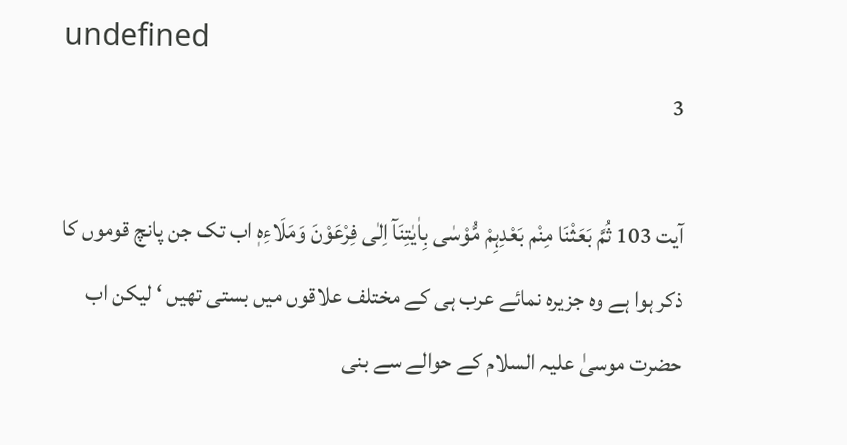undefined
3

آیت 103 ثُمَّ بَعَثْنَا مِنْم بَعْدِہِمْ مُّوْسٰی بِاٰیٰتِنَآ اِلٰی فِرْعَوْنَ وَمَلَاءِہٖ اب تک جن پانچ قوموں کا ذکر ہوا ہے وہ جزیرہ نمائے عرب ہی کے مختلف علاقوں میں بستی تھیں ‘ لیکن اب حضرت موسیٰ علیہ السلام کے حوالے سے بنی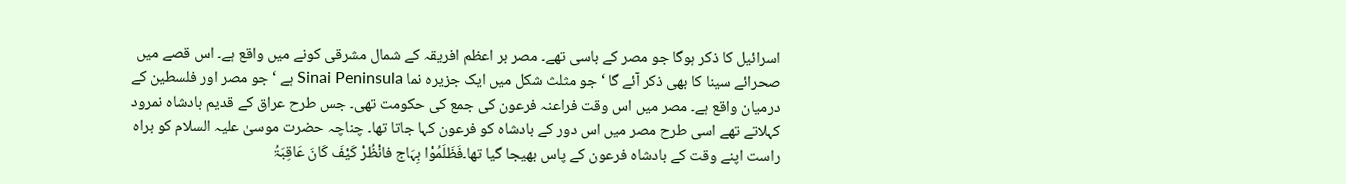اسرائیل کا ذکر ہوگا جو مصر کے باسی تھے۔ مصر بر اعظم افریقہ کے شمال مشرقی کونے میں واقع ہے۔ اس قصے میں صحرائے سینا کا بھی ذکر آئے گا ‘ جو مثلث شکل میں ایک جزیرہ نما Sinai Peninsula ہے ‘ جو مصر اور فلسطین کے درمیان واقع ہے۔ مصر میں اس وقت فراعنہ فرعون کی جمع کی حکومت تھی۔ جس طرح عراق کے قدیم بادشاہ نمرود کہلاتے تھے اسی طرح مصر میں اس دور کے بادشاہ کو فرعون کہا جاتا تھا۔ چناچہ حضرت موسیٰ علیہ السلام کو براہ راست اپنے وقت کے بادشاہ فرعون کے پاس بھیجا گیا تھا۔فَظَلَمُوْا بِہَاج فانْظُرْ کَیْفَ کَانَ عَاقِبَۃُ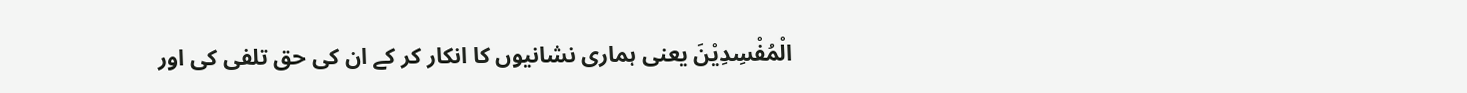الْمُفْسِدِیْنَ یعنی ہماری نشانیوں کا انکار کر کے ان کی حق تلفی کی اور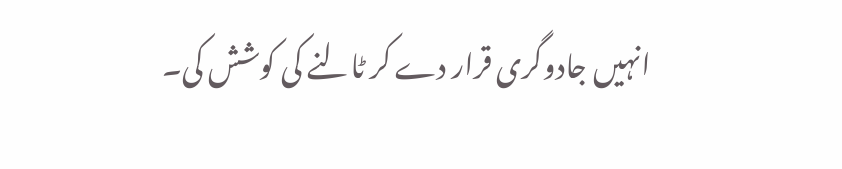انہیں جادوگری قرار دے کر ٹالنے کی کوشش کی۔